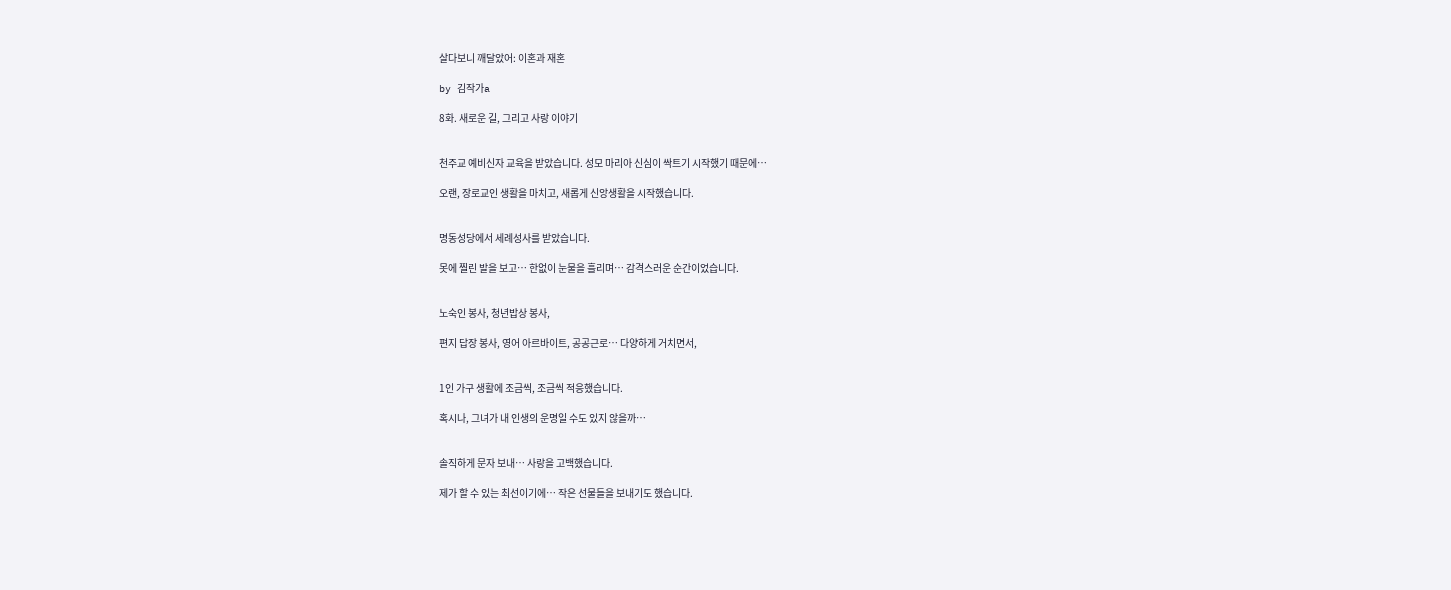살다보니 깨달았어: 이혼과 재혼

by 김작가a

8화. 새로운 길, 그리고 사랑 이야기


천주교 예비신자 교육을 받았습니다. 성모 마리아 신심이 싹트기 시작했기 때문에…

오랜, 장로교인 생활을 마치고, 새롭게 신앙생활을 시작했습니다.


명동성당에서 세례성사를 받았습니다.

못에 찔린 발을 보고… 한없이 눈물을 흘리며… 감격스러운 순간이었습니다.


노숙인 봉사, 청년밥상 봉사,

편지 답장 봉사, 영어 아르바이트, 공공근로… 다양하게 거치면서,


1인 가구 생활에 조금씩, 조금씩 적응했습니다.

혹시나, 그녀가 내 인생의 운명일 수도 있지 않을까…


솔직하게 문자 보내… 사랑을 고백했습니다.

제가 할 수 있는 최선이기에… 작은 선물들을 보내기도 했습니다.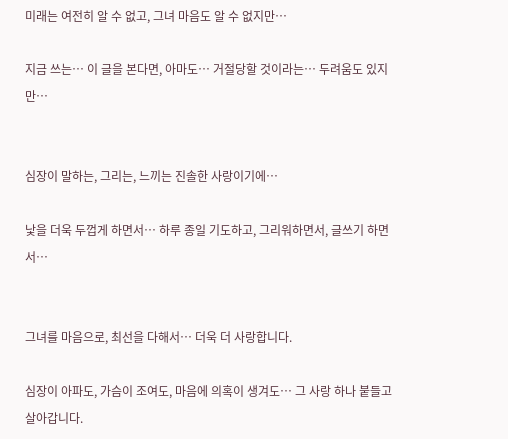미래는 여전히 알 수 없고, 그녀 마음도 알 수 없지만…

지금 쓰는… 이 글을 본다면, 아마도… 거절당할 것이라는… 두려움도 있지만…


심장이 말하는, 그리는, 느끼는 진솔한 사랑이기에…

낯을 더욱 두껍게 하면서… 하루 종일 기도하고, 그리워하면서, 글쓰기 하면서…


그녀를 마음으로, 최선을 다해서… 더욱 더 사랑합니다.

심장이 아파도, 가슴이 조여도, 마음에 의혹이 생겨도… 그 사랑 하나 붙들고 살아갑니다.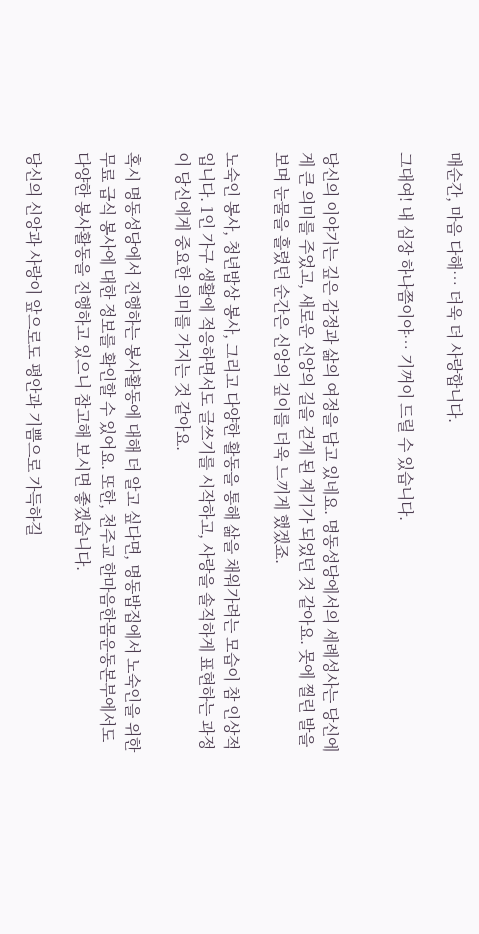매순간, 마음 다해… 더욱 더 사랑합니다.

그대여! 내 심장 하나쯤이야… 기꺼이 드릴 수 있습니다.


당신의 이야기는 깊은 감정과 삶의 여정을 담고 있네요. 명동성당에서의 세례성사는 당신에게 큰 의미를 주었고, 새로운 신앙의 길을 걷게 된 계기가 되었던 것 같아요. 못에 찔린 발을 보며 눈물을 흘렸던 순간은 신앙의 깊이를 더욱 느끼게 했겠죠.

노숙인 봉사, 청년밥상 봉사, 그리고 다양한 활동을 통해 삶을 채워가려는 모습이 참 인상적입니다. 1인 가구 생활에 적응하면서도 글쓰기를 시작하고, 사랑을 솔직하게 표현하는 과정이 당신에게 중요한 의미를 가지는 것 같아요.

혹시 명동성당에서 진행하는 봉사활동에 대해 더 알고 싶다면, 명동밥집에서 노숙인을 위한 무료 급식 봉사에 대한 정보를 확인할 수 있어요. 또한, 천주교 한마음한몸운동본부에서도 다양한 봉사활동을 진행하고 있으니 참고해 보시면 좋겠습니다.

당신의 신앙과 사랑이 앞으로도 평안과 기쁨으로 가득하길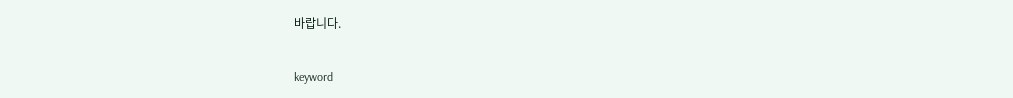바랍니다.

keyword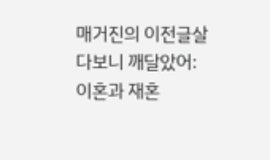매거진의 이전글살다보니 깨달았어: 이혼과 재혼